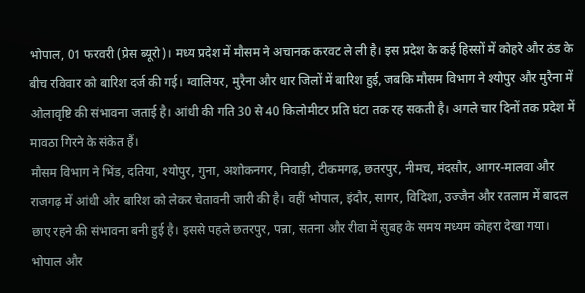भोपाल, 01 फरवरी (प्रेस ब्यूरो)। मध्य प्रदेश में मौसम ने अचानक करवट ले ली है। इस प्रदेश के कई हिस्सों में कोहरे और ठंड के बीच रविवार को बारिश दर्ज की गई। ग्वालियर, मुरैना और धार जिलों में बारिश हुई, जबकि मौसम विभाग ने श्योपुर और मुरैना में ओलावृष्टि की संभावना जताई है। आंधी की गति 30 से 40 किलोमीटर प्रति घंटा तक रह सकती है। अगले चार दिनों तक प्रदेश में मावठा गिरने के संकेत हैं।
मौसम विभाग ने भिंड, दतिया, श्योपुर, गुना, अशोकनगर, निवाड़ी, टीकमगढ़, छतरपुर, नीमच, मंदसौर, आगर-मालवा और राजगढ़ में आंधी और बारिश को लेकर चेतावनी जारी की है। वहीं भोपाल, इंदौर, सागर, विदिशा, उज्जैन और रतलाम में बादल छाए रहने की संभावना बनी हुई है। इससे पहले छतरपुर, पन्ना, सतना और रीवा में सुबह के समय मध्यम कोहरा देखा गया। भोपाल और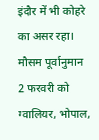इंदौर में भी कोहरे का असर रहा।
मौसम पूर्वानुमान
2 फरवरी को ग्वालियर, भोपाल,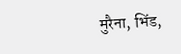मुरैना, भिंड,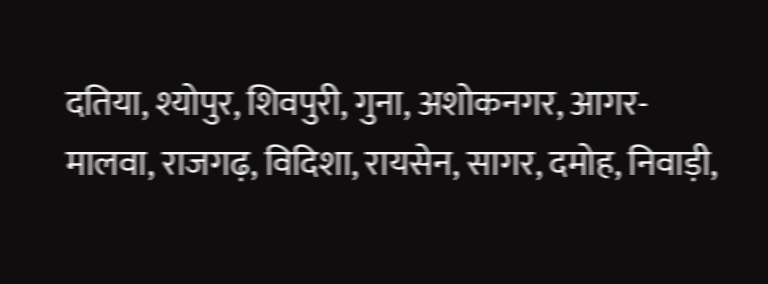दतिया, श्योपुर, शिवपुरी, गुना, अशोकनगर, आगर-मालवा, राजगढ़, विदिशा, रायसेन, सागर, दमोह, निवाड़ी,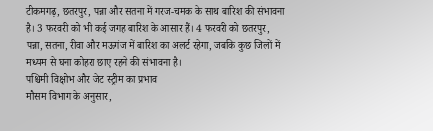टीकमगढ़, छतरपुर, पन्ना और सतना में गरज-चमक के साथ बारिश की संभावना है। 3 फरवरी को भी कई जगह बारिश के आसार हैं। 4 फरवरी को छतरपुर, पन्ना, सतना, रीवा और मऊगंज में बारिश का अलर्ट रहेगा, जबकि कुछ जिलों में मध्यम से घना कोहरा छाए रहने की संभावना है।
पश्चिमी विक्षोभ और जेट स्ट्रीम का प्रभाव
मौसम विभाग के अनुसार,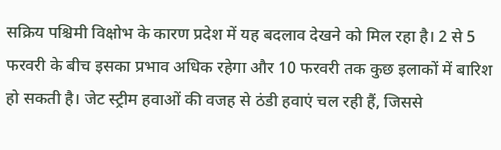सक्रिय पश्चिमी विक्षोभ के कारण प्रदेश में यह बदलाव देखने को मिल रहा है। 2 से 5 फरवरी के बीच इसका प्रभाव अधिक रहेगा और 10 फरवरी तक कुछ इलाकों में बारिश हो सकती है। जेट स्ट्रीम हवाओं की वजह से ठंडी हवाएं चल रही हैं, जिससे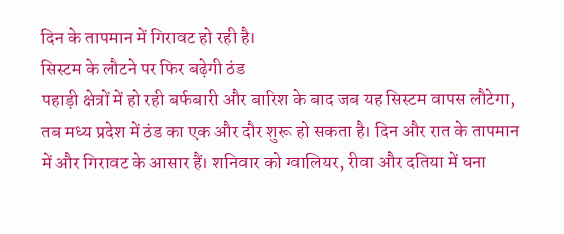दिन के तापमान में गिरावट हो रही है।
सिस्टम के लौटने पर फिर बढ़ेगी ठंड
पहाड़ी क्षेत्रों में हो रही बर्फबारी और बारिश के बाद जब यह सिस्टम वापस लौटेगा, तब मध्य प्रदेश में ठंड का एक और दौर शुरू हो सकता है। दिन और रात के तापमान में और गिरावट के आसार हैं। शनिवार को ग्वालियर, रीवा और दतिया में घना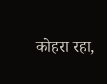कोहरा रहा,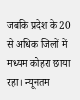जबकि प्रदेश के 20 से अधिक जिलों में मध्यम कोहरा छाया रहा। न्यूनतम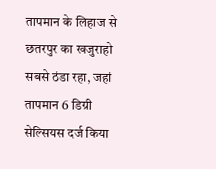तापमान के लिहाज से छतरपुर का खजुराहो सबसे ठंडा रहा, जहां तापमान 6 डिग्री सेल्सियस दर्ज किया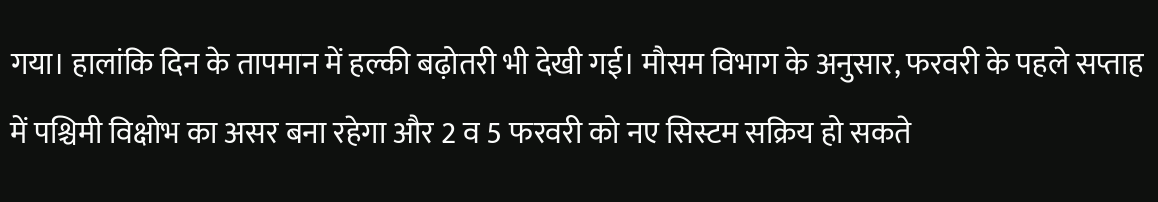गया। हालांकि दिन के तापमान में हल्की बढ़ोतरी भी देखी गई। मौसम विभाग के अनुसार, फरवरी के पहले सप्ताह में पश्चिमी विक्षोभ का असर बना रहेगा और 2 व 5 फरवरी को नए सिस्टम सक्रिय हो सकते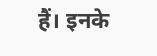हैं। इनके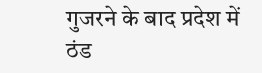गुजरने के बाद प्रदेश में ठंड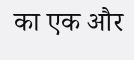का एक और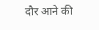दौर आने की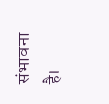संभावना है।